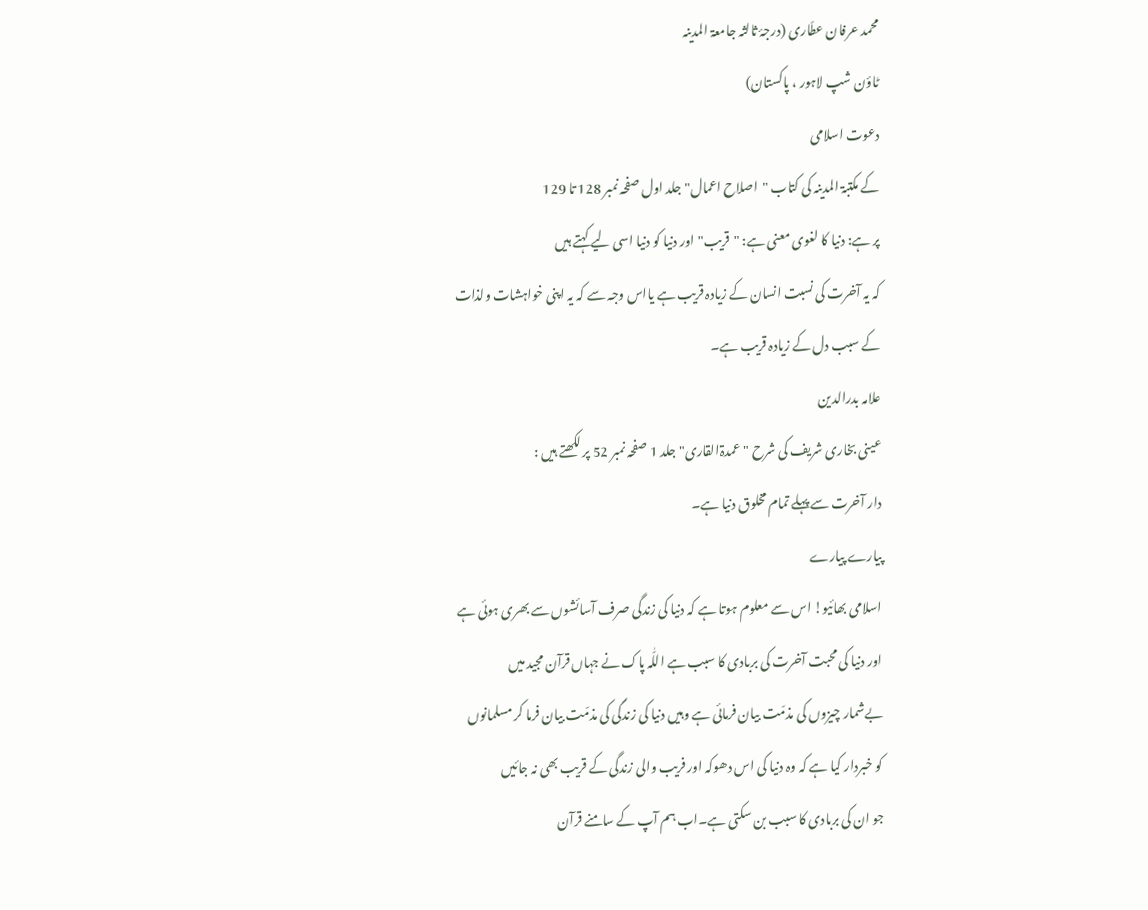محمد عرفان عطّاری (درجۂ ثالثہ جامعۃ المدینہ
ٹاؤن شپ لاہور ، پاکستان)
دعوت اسلامی
کے مکتبۃ المدینہ کی کتاب "اصلاح اعمال" جلد اول صفحہ نمبر 128 تا 129
پر ہے: دنیا کا لغوی معنی ہے: "قریب" اور دنیا کو دنیا اسی لیے کہتے ہیں
کہ یہ آخرت کی نسبت انسان کے زیادہ قریب ہے یااس وجہ سے کہ یہ اپنی خواہشات ولذات
کے سبب دل کے زیادہ قریب ہے۔
علامہ بدرالدین
عینی بخاری شریف کی شرح "عمدۃالقاری" جلد 1 صفحہ نمبر 52 پر لکھتے ہیں :
دار آخرت سے پہلے تمام مخلوق دنیا ہے۔
پیارے پیارے
اسلامی بھائیو! اس سے معلوم ہوتا ہے کہ دنیا کی زندگی صرف آسائشوں سے بھری ہوئی ہے
اور دنیا کی محبت آخرت کی بربادی کا سبب ہے اللّٰہ پاک نے جہاں قرآن مجید میں
بےشمار چیزوں کی مذمّت بیان فرمائی ہے وہیں دنیا کی زندگی کی مذمّت بیان فرما کر مسلمانوں
کو خبردار کیا ہے کہ وہ دنیا کی اس دھوکہ اور فریب والی زندگی کے قریب بھی نہ جائیں
جو ان کی بربادی کا سبب بن سکتی ہے۔اب ہم آپ کے سامنے قرآن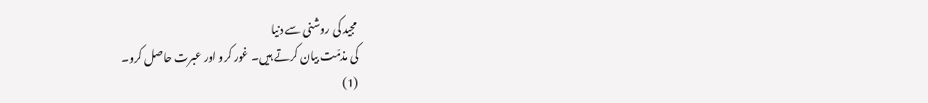مجید کی روشنی سے دنیا
کی مذمّت بیان کرتے ہیں۔ غور کرو اور عبرت حاصل کرو۔
(1)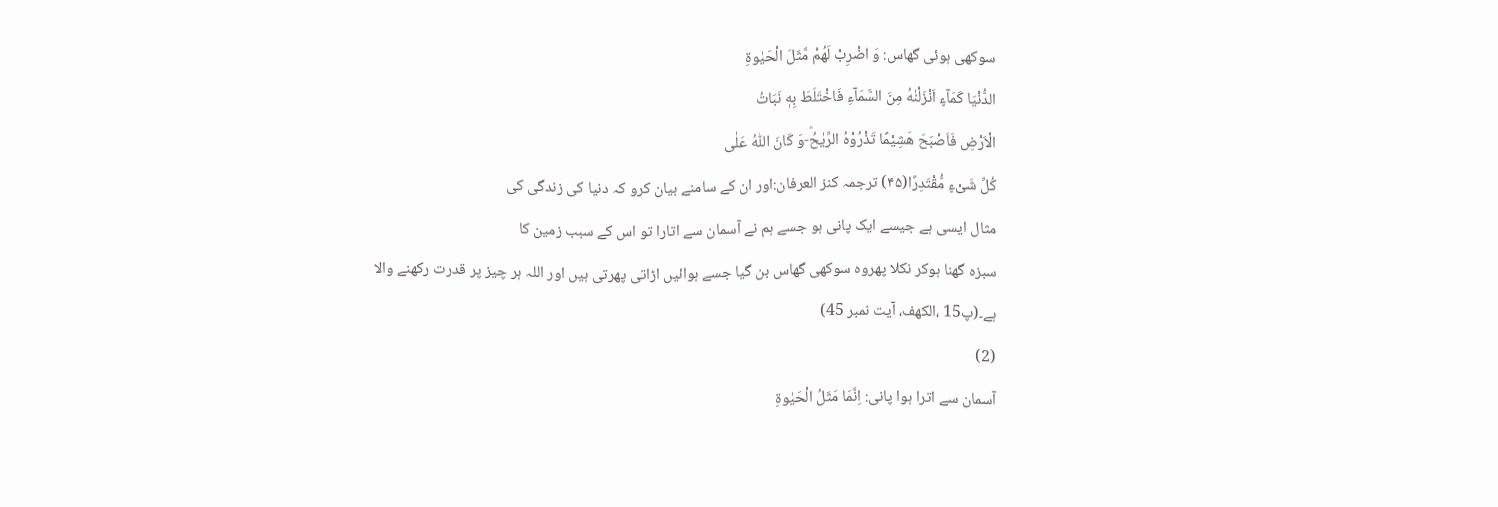سوکھی ہوئی گھاس: وَ اضْرِبْ لَهُمْ مَّثَلَ الْحَیٰوةِ
الدُّنْیَا كَمَآءٍ اَنْزَلْنٰهُ مِنَ السَّمَآءِ فَاخْتَلَطَ بِهٖ نَبَاتُ
الْاَرْضِ فَاَصْبَحَ هَشِیْمًا تَذْرُوْهُ الرِّیٰحُؕ-وَ كَانَ اللّٰهُ عَلٰى
كُلِّ شَیْءٍ مُّقْتَدِرًا(۴۵) ترجمہ کنز العرفان:اور ان کے سامنے بیان کرو کہ دنیا کی زندگی کی
مثال ایسی ہے جیسے ایک پانی ہو جسے ہم نے آسمان سے اتارا تو اس کے سبب زمین کا
سبزہ گھنا ہوکر نکلا پھروہ سوکھی گھاس بن گیا جسے ہوائیں اڑاتی پھرتی ہیں اور اللہ ہر چیز پر قدرت رکھنے والا
ہے۔(پ15 ،الکھف، آیت نمبر 45)
(2)
آسمان سے اترا ہوا پانی: اِنَّمَا مَثَلُ الْحَیٰوةِ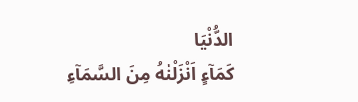الدُّنْیَا
كَمَآءٍ اَنْزَلْنٰهُ مِنَ السَّمَآءِ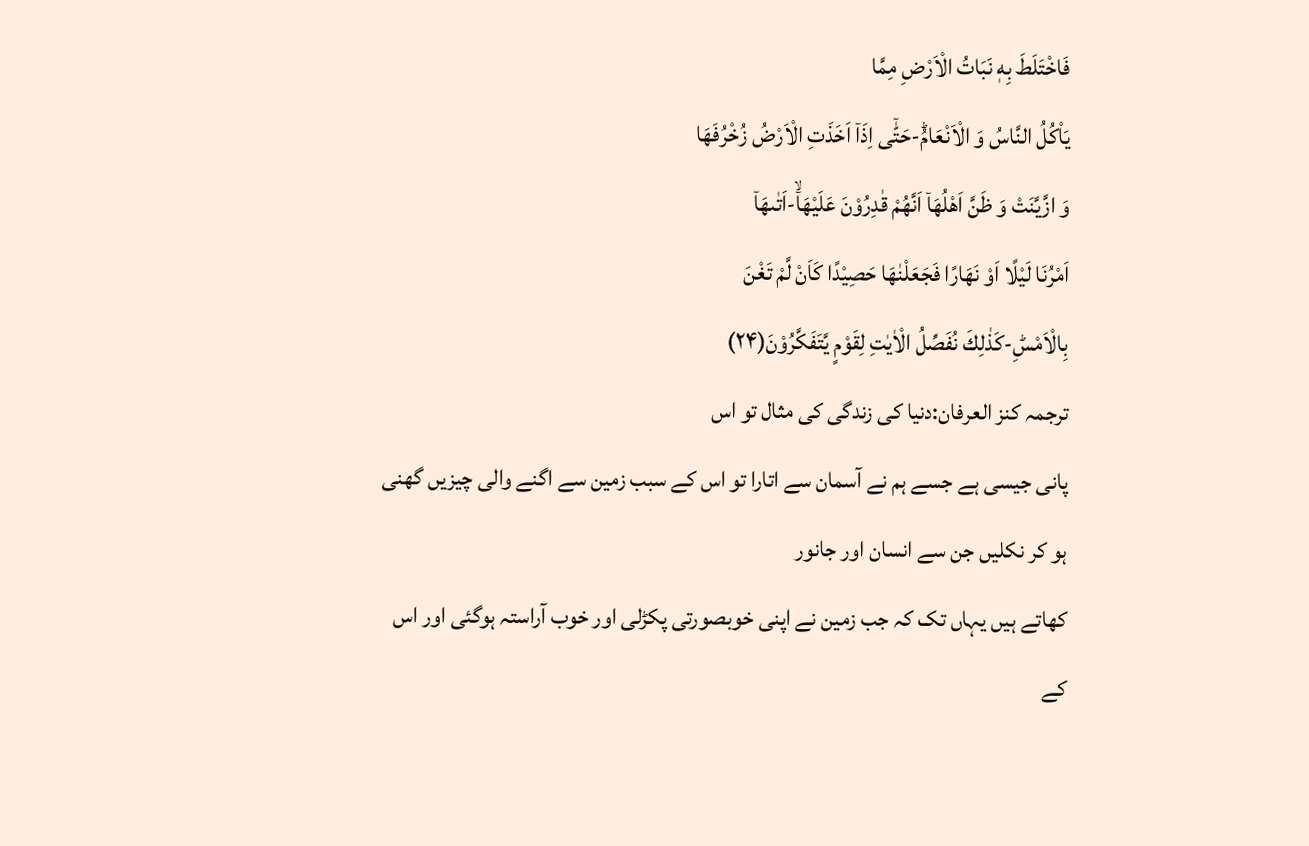فَاخْتَلَطَ بِهٖ نَبَاتُ الْاَرْضِ مِمَّا
یَاْكُلُ النَّاسُ وَ الْاَنْعَامُؕ-حَتّٰۤى اِذَاۤ اَخَذَتِ الْاَرْضُ زُخْرُفَهَا
وَ ازَّیَّنَتْ وَ ظَنَّ اَهْلُهَاۤ اَنَّهُمْ قٰدِرُوْنَ عَلَیْهَاۤۙ-اَتٰىهَاۤ
اَمْرُنَا لَیْلًا اَوْ نَهَارًا فَجَعَلْنٰهَا حَصِیْدًا كَاَنْ لَّمْ تَغْنَ
بِالْاَمْسِؕ-كَذٰلِكَ نُفَصِّلُ الْاٰیٰتِ لِقَوْمٍ یَّتَفَكَّرُوْنَ(۲۴)
ترجمہ کنز العرفان:دنیا کی زندگی کی مثال تو اس
پانی جیسی ہے جسے ہم نے آسمان سے اتارا تو اس کے سبب زمین سے اگنے والی چیزیں گھنی
ہو کر نکلیں جن سے انسان اور جانور
کھاتے ہیں یہاں تک کہ جب زمین نے اپنی خوبصورتی پکڑلی اور خوب آراستہ ہوگئی اور اس
کے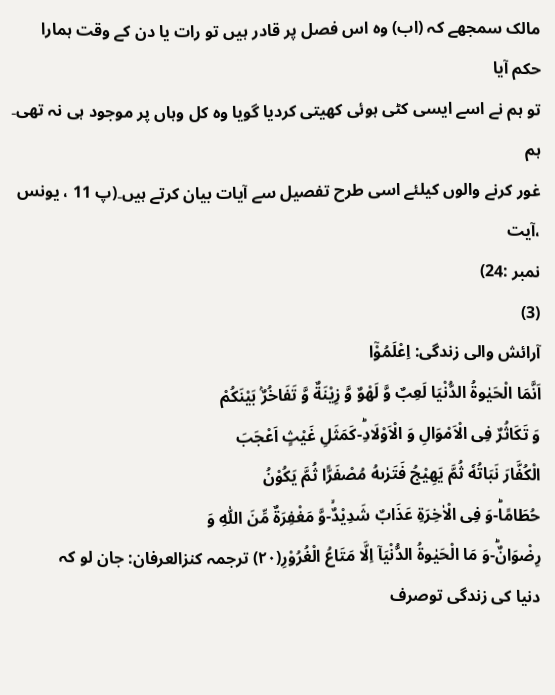مالک سمجھے کہ (اب) وہ اس فصل پر قادر ہیں تو رات یا دن کے وقت ہمارا حکم آیا
تو ہم نے اسے ایسی کٹی ہوئی کھیتی کردیا گویا وہ کل وہاں پر موجود ہی نہ تھی۔ ہم
غور کرنے والوں کیلئے اسی طرح تفصیل سے آیات بیان کرتے ہیں۔(پ 11 ، یونس ،آیت
نمبر :24)
(3)
آرائش والی زندگی: اِعْلَمُوْۤا
اَنَّمَا الْحَیٰوةُ الدُّنْیَا لَعِبٌ وَّ لَهْوٌ وَّ زِیْنَةٌ وَّ تَفَاخُرٌۢ بَیْنَكُمْ
وَ تَكَاثُرٌ فِی الْاَمْوَالِ وَ الْاَوْلَادِؕ-كَمَثَلِ غَیْثٍ اَعْجَبَ
الْكُفَّارَ نَبَاتُهٗ ثُمَّ یَهِیْجُ فَتَرٰىهُ مُصْفَرًّا ثُمَّ یَكُوْنُ
حُطَامًاؕ-وَ فِی الْاٰخِرَةِ عَذَابٌ شَدِیْدٌۙ-وَّ مَغْفِرَةٌ مِّنَ اللّٰهِ وَ
رِضْوَانٌؕ-وَ مَا الْحَیٰوةُ الدُّنْیَاۤ اِلَّا مَتَاعُ الْغُرُوْرِ(۲۰) ترجمہ کنزالعرفان: جان لو کہ
دنیا کی زندگی توصرف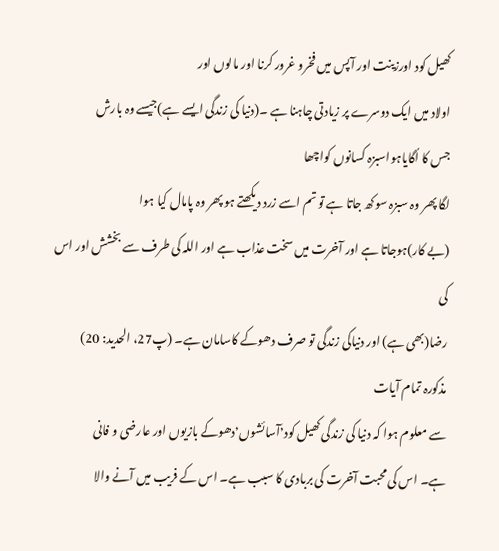کھیل کود اورزینت اور آپس میں فخرو غرور کرنا اور مالوں اور
اولاد میں ایک دوسرے پر زیادتی چاہنا ہے ۔(دنیا کی زندگی ایسے ہے)جیسے وہ بارش
جس کا اُگایاہواسبزہ کسانوں کواچھا
لگا پھر وہ سبزہ سوکھ جاتا ہے تو تم اسے زرد دیکھتے ہو پھر وہ پامال کیا ہوا
(بے کار)ہوجاتا ہے اور آخرت میں سخت عذاب ہے اور اللہ کی طرف سے بخشش اور اس کی
رضا(بھی ہے) اور دنیاکی زندگی تو صرف دھوکے کاسامان ہے۔ (پ27، الحدید: 20)
مذکورہ تمام آیات
سے معلوم ہوا کہ دنیا کی زندگی کھیل کود٬آسائشوں٬دھوکے بازیوں اور عارضی و فانی
ہے۔ اس کی محبت آخرت کی بربادی کا سبب ہے۔ اس کے فریب میں آنے والا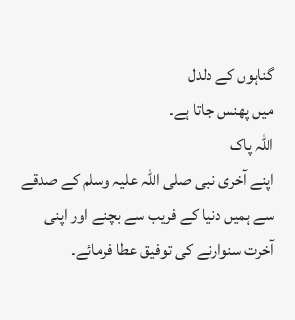گناہوں کے دلدل
میں پھنس جاتا ہے۔
اللّٰہ پاک
اپنے آخری نبی صلی اللہ علیہ وسلم کے صدقے سے ہمیں دنیا کے فریب سے بچنے اور اپنی
آخرت سنوارنے کی توفیق عطا فرمائے۔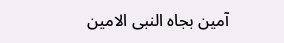آمین بجاہ النبی الامین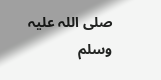صلی اللہ علیہ وسلم